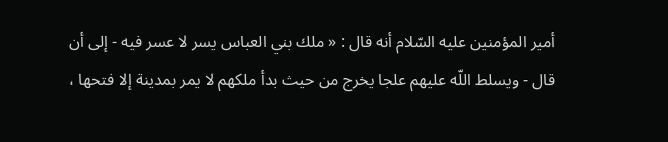أمير المؤمنين عليه السّلام أنه قال : « ملك بني العباس يسر لا عسر فيه - إلى أن قال - ويسلط اللّه عليهم علجا يخرج من حيث بدأ ملكهم لا يمر بمدينة إلا فتحها ،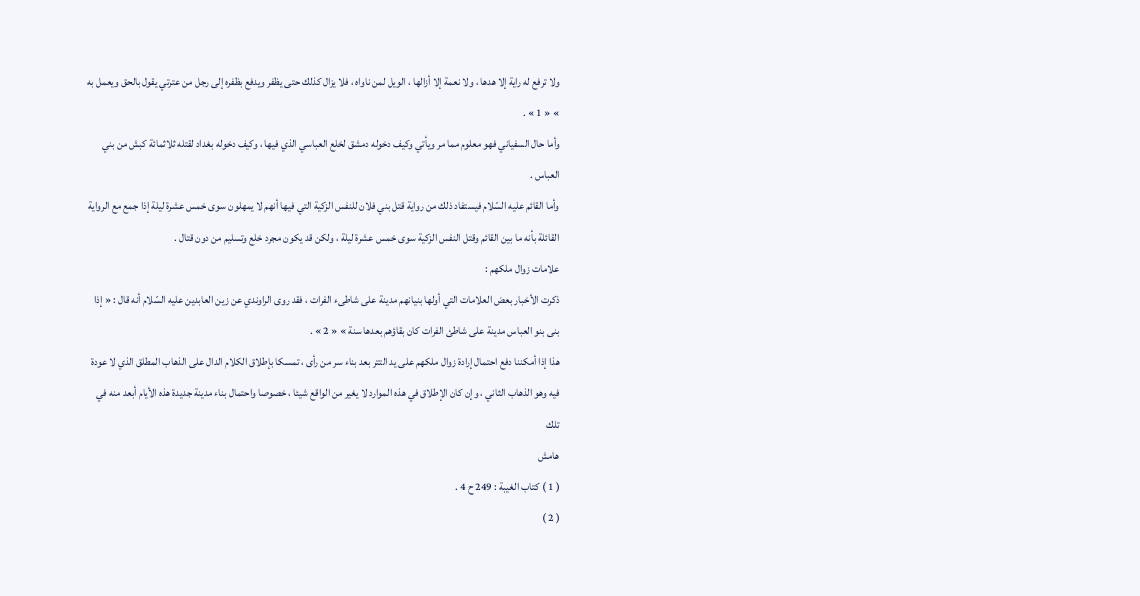ولا ترفع له راية إلا هدها ، ولا نعمة إلا أزالها ، الويل لمن ناواه ، فلا يزال كذلك حتى يظفر ويدفع بظفره إلى رجل من عترتي يقول بالحق ويعمل به » « 1 » .
وأما حال السفياني فهو معلوم مما مر ويأتي وكيف دخوله دمشق لخلع العباسي الذي فيها ، وكيف دخوله بغداد لقتله ثلاثمائة كبش من بني العباس .
وأما القائم عليه السّلام فيستفاد ذلك من رواية قتل بني فلان للنفس الزكية التي فيها أنهم لا يمهلون سوى خمس عشرة ليلة إذا جمع مع الرواية القائلة بأنه ما بين القائم وقتل النفس الزكية سوى خمس عشرة ليلة ، ولكن قد يكون مجرد خلع وتسليم من دون قتال .
علامات زوال ملكهم :
ذكرت الأخبار بعض العلامات التي أولها بنيانهم مدينة على شاطىء الفرات ، فقد روى الراوندي عن زين العابدين عليه السّلام أنه قال : « إذا بنى بنو العباس مدينة على شاطئ الفرات كان بقاؤهم بعدها سنة » « 2 » .
هذا إذا أمكننا دفع احتمال إرادة زوال ملكهم على يد التتر بعد بناء سر من رأى ، تمسكا بإطلاق الكلام الدال على الذهاب المطلق الذي لا عودة فيه وهو الذهاب الثاني ، وإن كان الإطلاق في هذه الموارد لا يغير من الواقع شيئا ، خصوصا واحتمال بناء مدينة جديدة هذه الأيام أبعد منه في تلك
هامش
( 1 ) كتاب الغيبة : 249 ح 4 .
( 2 )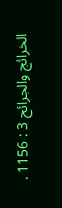الخرائج والجرائح 3 : 1156 .